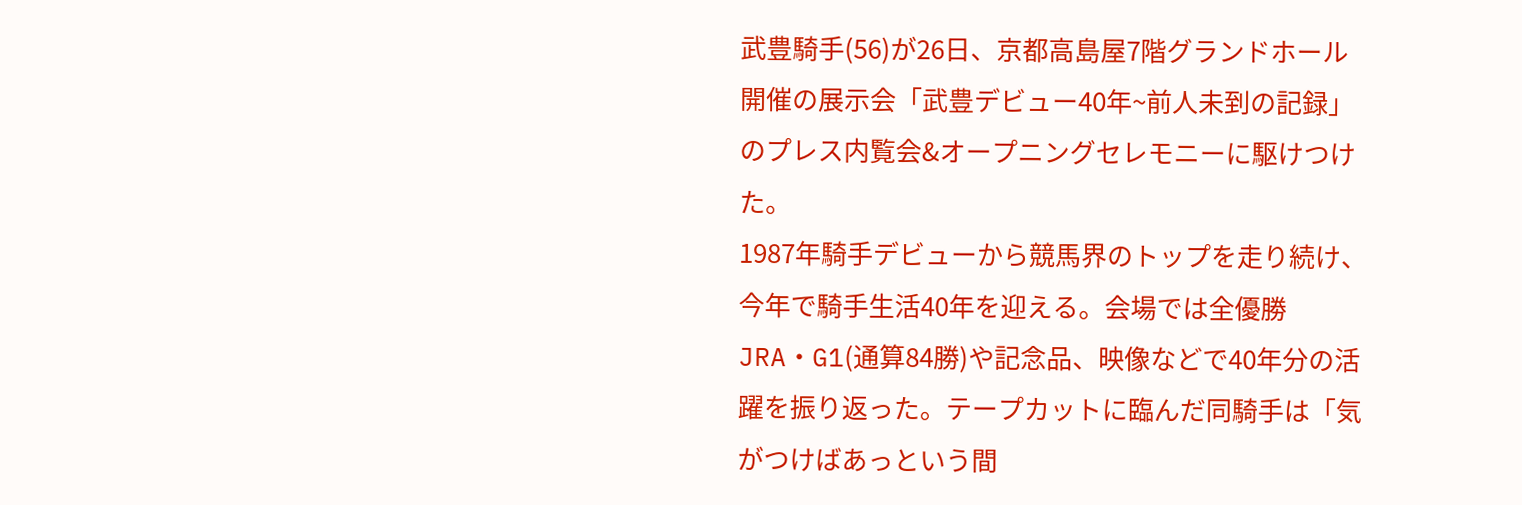武豊騎手(56)が26日、京都高島屋7階グランドホール開催の展示会「武豊デビュー40年~前人未到の記録」のプレス内覧会&オープニングセレモニーに駆けつけた。
1987年騎手デビューから競馬界のトップを走り続け、今年で騎手生活40年を迎える。会場では全優勝JRA・G1(通算84勝)や記念品、映像などで40年分の活躍を振り返った。テープカットに臨んだ同騎手は「気がつけばあっという間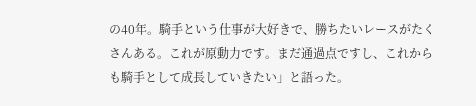の40年。騎手という仕事が大好きで、勝ちたいレースがたくさんある。これが原動力です。まだ通過点ですし、これからも騎手として成長していきたい」と語った。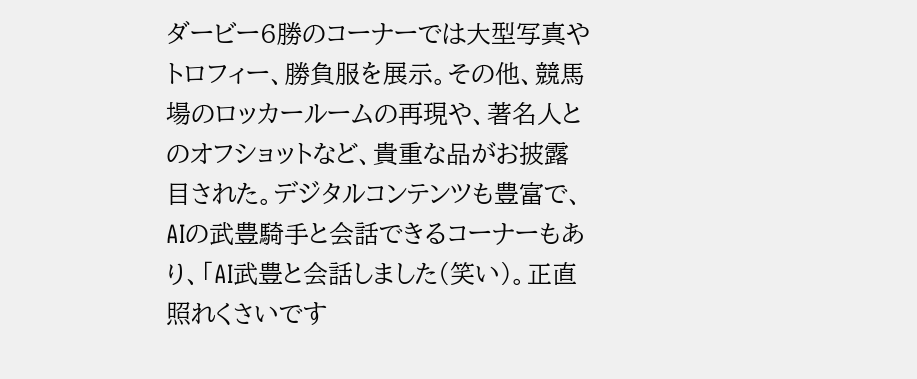ダービー6勝のコーナーでは大型写真やトロフィー、勝負服を展示。その他、競馬場のロッカールームの再現や、著名人とのオフショットなど、貴重な品がお披露目された。デジタルコンテンツも豊富で、AIの武豊騎手と会話できるコーナーもあり、「AI武豊と会話しました(笑い)。正直照れくさいです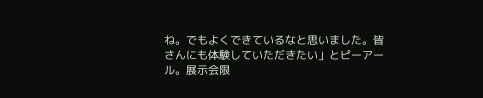ね。でもよくできているなと思いました。皆さんにも体験していただきたい」とピーアール。展示会限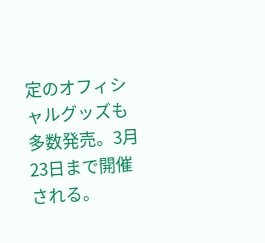定のオフィシャルグッズも多数発売。3月23日まで開催される。